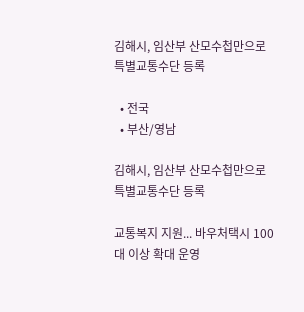김해시, 임산부 산모수첩만으로 특별교통수단 등록

  • 전국
  • 부산/영남

김해시, 임산부 산모수첩만으로 특별교통수단 등록

교통복지 지원... 바우처택시 100대 이상 확대 운영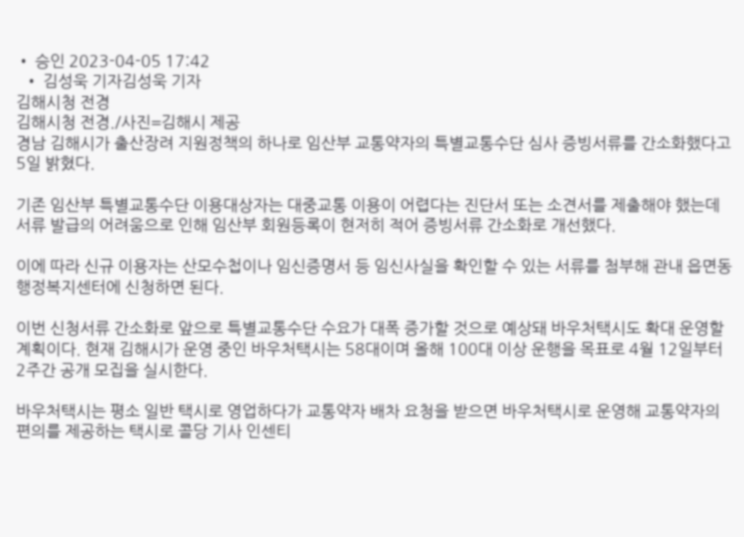• 승인 2023-04-05 17:42
  • 김성욱 기자김성욱 기자
김해시청 전경
김해시청 전경./사진=김해시 제공
경남 김해시가 출산장려 지원정책의 하나로 임산부 교통약자의 특별교통수단 심사 증빙서류를 간소화했다고 5일 밝혔다.

기존 임산부 특별교통수단 이용대상자는 대중교통 이용이 어렵다는 진단서 또는 소견서를 제출해야 했는데 서류 발급의 어려움으로 인해 임산부 회원등록이 현저히 적어 증빙서류 간소화로 개선했다.

이에 따라 신규 이용자는 산모수첩이나 임신증명서 등 임신사실을 확인할 수 있는 서류를 첨부해 관내 읍면동행정복지센터에 신청하면 된다.

이번 신청서류 간소화로 앞으로 특별교통수단 수요가 대폭 증가할 것으로 예상돼 바우처택시도 확대 운영할 계획이다. 현재 김해시가 운영 중인 바우처택시는 58대이며 올해 100대 이상 운행을 목표로 4월 12일부터 2주간 공개 모집을 실시한다.

바우처택시는 평소 일반 택시로 영업하다가 교통약자 배차 요청을 받으면 바우처택시로 운영해 교통약자의 편의를 제공하는 택시로 콜당 기사 인센티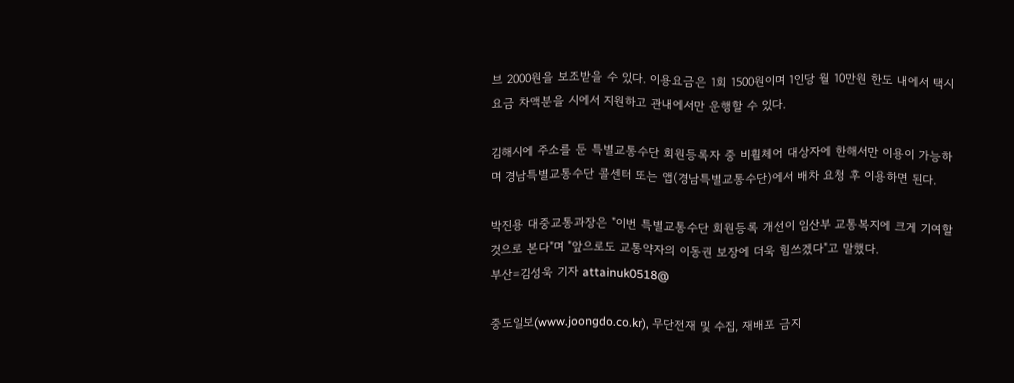브 2000원을 보조받을 수 있다. 이용요금은 1회 1500원이며 1인당 월 10만원 한도 내에서 택시요금 차액분을 시에서 지원하고 관내에서만 운행할 수 있다.

김해시에 주소를 둔 특별교통수단 회원등록자 중 비휠체어 대상자에 한해서만 이용이 가능하며 경남특별교통수단 콜센터 또는 앱(경남특별교통수단)에서 배차 요청 후 이용하면 된다.

박진용 대중교통과장은 "이번 특별교통수단 회원등록 개선이 임산부 교통복지에 크게 기여할 것으로 본다"며 "앞으로도 교통약자의 이동권 보장에 더욱 힘쓰겠다"고 말했다.
부산=김성욱 기자 attainuk0518@

중도일보(www.joongdo.co.kr), 무단전재 및 수집, 재배포 금지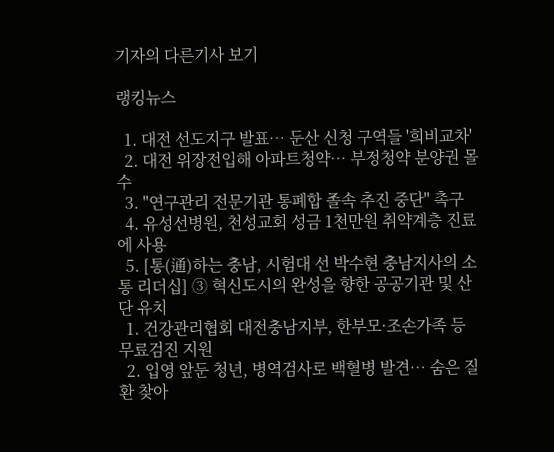기자의 다른기사 보기

랭킹뉴스

  1. 대전 선도지구 발표… 둔산 신청 구역들 '희비교차'
  2. 대전 위장전입해 아파트청약… 부정청약 분양권 몰수
  3. "연구관리 전문기관 통폐합 졸속 추진 중단" 촉구
  4. 유성선병원, 천성교회 성금 1천만원 취약계층 진료에 사용
  5. [통(通)하는 충남, 시험대 선 박수현 충남지사의 소통 리더십] ③ 혁신도시의 완성을 향한 공공기관 및 산단 유치
  1. 건강관리협회 대전충남지부, 한부모·조손가족 등 무료검진 지원
  2. 입영 앞둔 청년, 병역검사로 백혈병 발견… 숨은 질환 찾아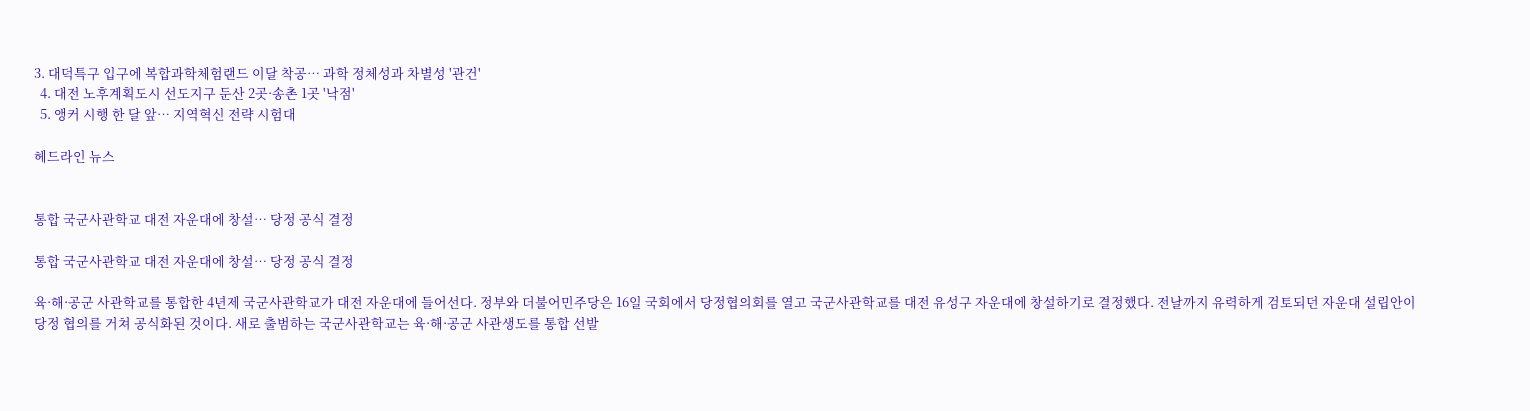3. 대덕특구 입구에 복합과학체험랜드 이달 착공… 과학 정체성과 차별성 '관건'
  4. 대전 노후계획도시 선도지구 둔산 2곳·송촌 1곳 '낙점'
  5. 앵커 시행 한 달 앞… 지역혁신 전략 시험대

헤드라인 뉴스


통합 국군사관학교 대전 자운대에 창설… 당정 공식 결정

통합 국군사관학교 대전 자운대에 창설… 당정 공식 결정

육·해·공군 사관학교를 통합한 4년제 국군사관학교가 대전 자운대에 들어선다. 정부와 더불어민주당은 16일 국회에서 당정협의회를 열고 국군사관학교를 대전 유성구 자운대에 창설하기로 결정했다. 전날까지 유력하게 검토되던 자운대 설립안이 당정 협의를 거쳐 공식화된 것이다. 새로 출범하는 국군사관학교는 육·해·공군 사관생도를 통합 선발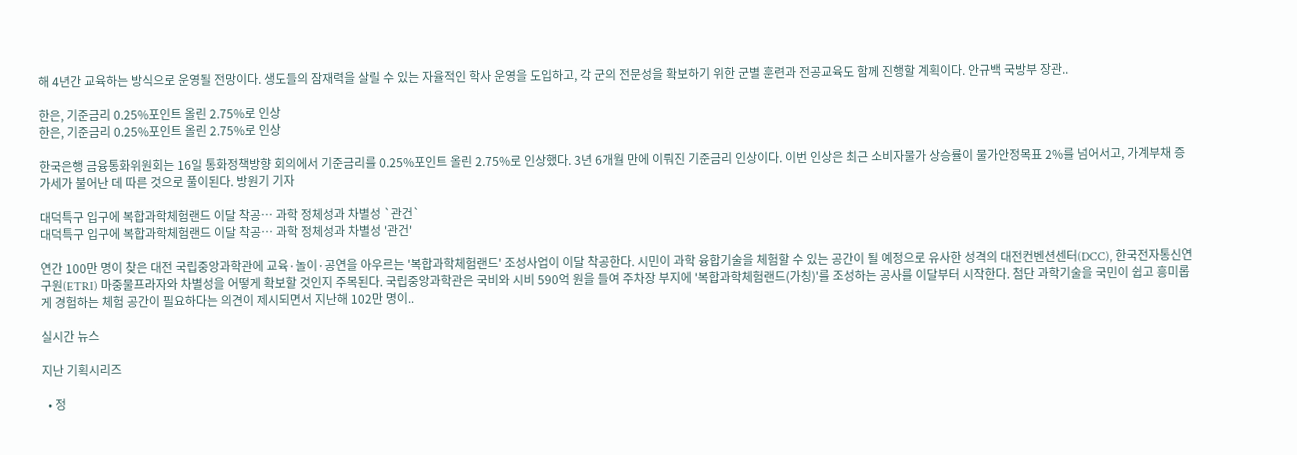해 4년간 교육하는 방식으로 운영될 전망이다. 생도들의 잠재력을 살릴 수 있는 자율적인 학사 운영을 도입하고, 각 군의 전문성을 확보하기 위한 군별 훈련과 전공교육도 함께 진행할 계획이다. 안규백 국방부 장관..

한은, 기준금리 0.25%포인트 올린 2.75%로 인상
한은, 기준금리 0.25%포인트 올린 2.75%로 인상

한국은행 금융통화위원회는 16일 통화정책방향 회의에서 기준금리를 0.25%포인트 올린 2.75%로 인상했다. 3년 6개월 만에 이뤄진 기준금리 인상이다. 이번 인상은 최근 소비자물가 상승률이 물가안정목표 2%를 넘어서고, 가계부채 증가세가 불어난 데 따른 것으로 풀이된다. 방원기 기자

대덕특구 입구에 복합과학체험랜드 이달 착공… 과학 정체성과 차별성 `관건`
대덕특구 입구에 복합과학체험랜드 이달 착공… 과학 정체성과 차별성 '관건'

연간 100만 명이 찾은 대전 국립중앙과학관에 교육·놀이·공연을 아우르는 '복합과학체험랜드' 조성사업이 이달 착공한다. 시민이 과학 융합기술을 체험할 수 있는 공간이 될 예정으로 유사한 성격의 대전컨벤션센터(DCC), 한국전자통신연구원(ETRI) 마중물프라자와 차별성을 어떻게 확보할 것인지 주목된다. 국립중앙과학관은 국비와 시비 590억 원을 들여 주차장 부지에 '복합과학체험랜드(가칭)'를 조성하는 공사를 이달부터 시작한다. 첨단 과학기술을 국민이 쉽고 흥미롭게 경험하는 체험 공간이 필요하다는 의견이 제시되면서 지난해 102만 명이..

실시간 뉴스

지난 기획시리즈

  • 정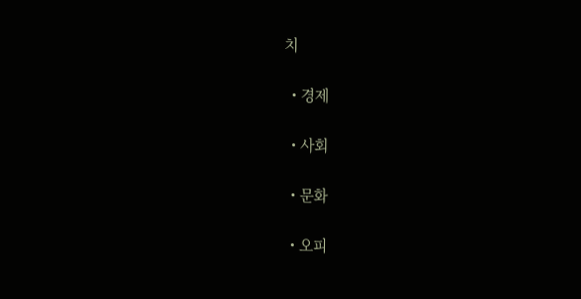치

  • 경제

  • 사회

  • 문화

  • 오피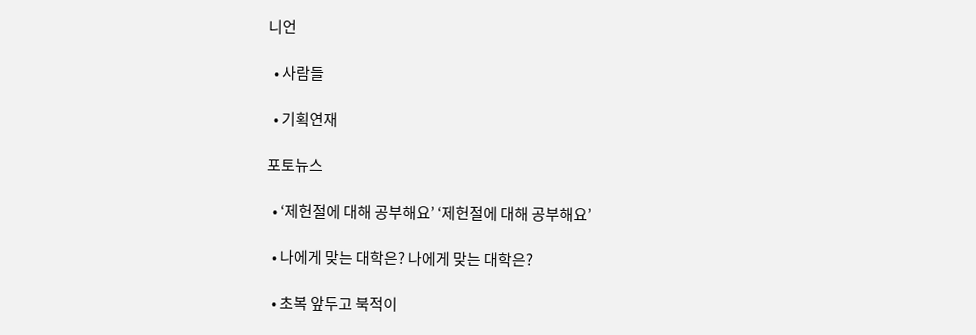니언

  • 사람들

  • 기획연재

포토뉴스

  • ‘제헌절에 대해 공부해요’ ‘제헌절에 대해 공부해요’

  • 나에게 맞는 대학은? 나에게 맞는 대학은?

  • 초복 앞두고 북적이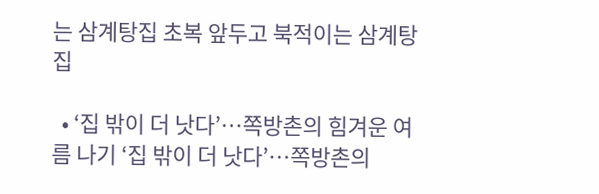는 삼계탕집 초복 앞두고 북적이는 삼계탕집

  • ‘집 밖이 더 낫다’…쪽방촌의 힘겨운 여름 나기 ‘집 밖이 더 낫다’…쪽방촌의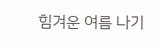힘겨운 여름 나기